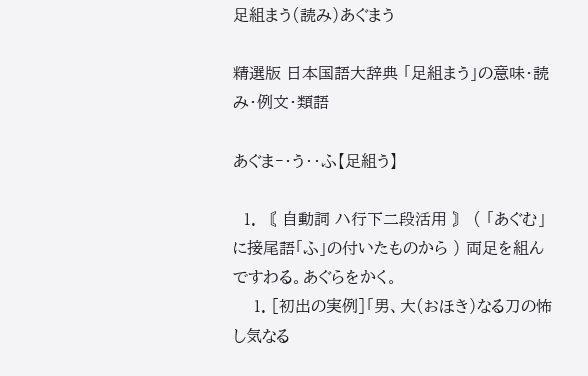足組まう(読み)あぐまう

精選版 日本国語大辞典 「足組まう」の意味・読み・例文・類語

あぐま‐・う‥ふ【足組う】

  1. 〘 自動詞 ハ行下二段活用 〙 ( 「あぐむ」に接尾語「ふ」の付いたものから ) 両足を組んですわる。あぐらをかく。
    1. [初出の実例]「男、大(おほき)なる刀の怖し気なる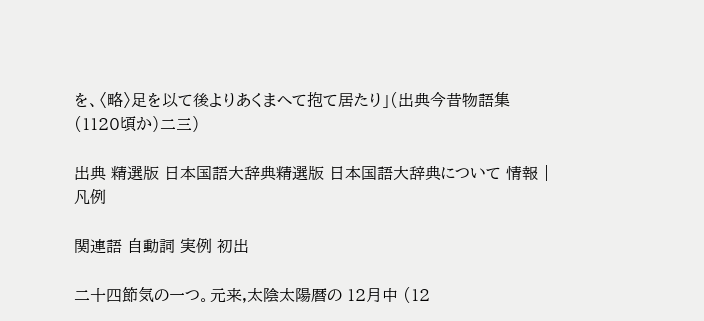を、〈略〉足を以て後よりあくまへて抱て居たり」(出典今昔物語集(1120頃か)二三)

出典 精選版 日本国語大辞典精選版 日本国語大辞典について 情報 | 凡例

関連語 自動詞 実例 初出

二十四節気の一つ。元来,太陰太陽暦の 12月中 (12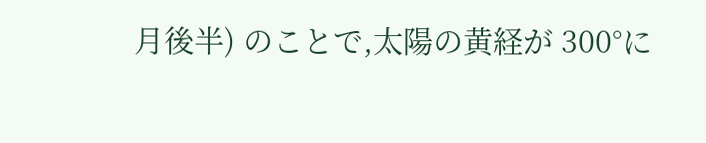月後半) のことで,太陽の黄経が 300°に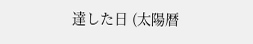達した日 (太陽暦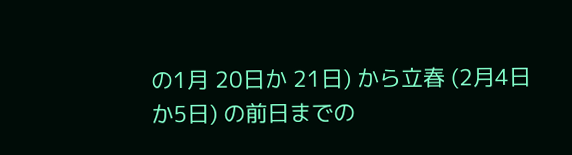の1月 20日か 21日) から立春 (2月4日か5日) の前日までの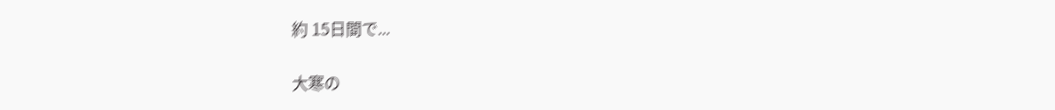約 15日間で...

大寒の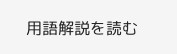用語解説を読む